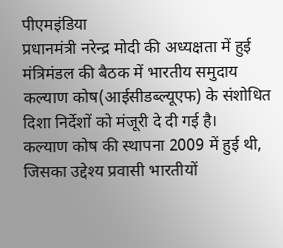पीएमइंडिया
प्रधानमंत्री नरेन्द्र मोदी की अध्यक्षता में हुई मंत्रिमंडल की बैठक में भारतीय समुदाय कल्याण कोष(आईसीडब्ल्यूएफ) के संशोधित दिशा निर्देशों को मंजूरी दे दी गई है।
कल्याण कोष की स्थापना 2009 में हुई थी, जिसका उद्देश्य प्रवासी भारतीयों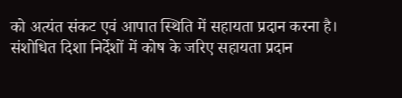को अत्यंत संकट एवं आपात स्थिति में सहायता प्रदान करना है। संशोधित दिशा निर्देशों में कोष के जरिए सहायता प्रदान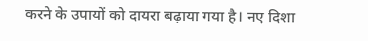करने के उपायों को दायरा बढ़ाया गया है। नए दिशा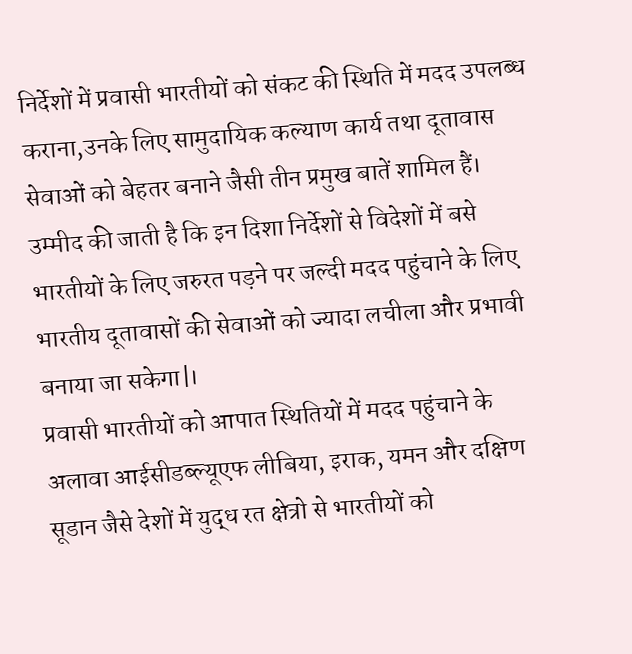निर्देशों में प्रवासी भारतीयों को संकट की स्थिति में मदद उपलब्ध कराना,उनके लिए सामुदायिक कल्याण कार्य तथा दूतावास सेवाओं को बेहतर बनाने जैसी तीन प्रमुख बातें शामिल हैं। उम्मीद की जाती है कि इन दिशा निर्देशों से विदेशों में बसे भारतीयों के लिए जरुरत पड़ने पर जल्दी मदद पहुंचाने के लिए भारतीय दूतावासों की सेवाओं को ज्यादा लचीला और प्रभावी बनाया जा सकेगा|।
प्रवासी भारतीयों को आपात स्थितियों में मदद पहुंचाने के अलावा आईसीडब्ल्यूएफ लीबिया, इराक, यमन और दक्षिण सूडान जैसे देशों में युद्ध रत क्षेत्रो से भारतीयों को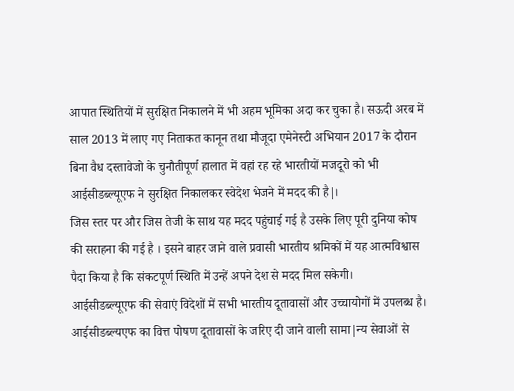आपात स्थितियों में सुरक्षित निकालने में भी अहम भूमिका अदा कर चुका है। सऊदी अरब में साल 2013 में लाए गए निताकत कानून तथा मौजूदा एमेनेस्टी अभियान 2017 के दौरान बिना वैध दस्तावेजो के चुनौतीपूर्ण हालात में वहां रह रहे भारतीयों मजदूरो को भी आईसीडब्ल्यूएफ ने सुरक्षित निकालकर स्वेदेश भेजने में मदद की है|।
जिस स्तर पर और जिस तेजी के साथ यह मदद पहुंचाई गई है उसके लिए पूरी दुनिया कोष की सराहना की गई है । इसने बाहर जाने वाले प्रवासी भारतीय श्रमिकों में यह आत्मविश्वास पैदा किया है कि संकटपूर्ण स्थिति में उन्हें अपने देश से मदद मिल सकेगी।
आईसीडब्ल्यूएफ की सेवाएं विदेशों में सभी भारतीय दूतावासों और उच्चायोगों में उपलब्ध है। आईसीडब्ल्यएफ का वित्त पोषण दूतावासों के जरिए दी जाने वाली सामा|न्य सेवाओं से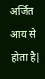अर्जित आय से होता है|